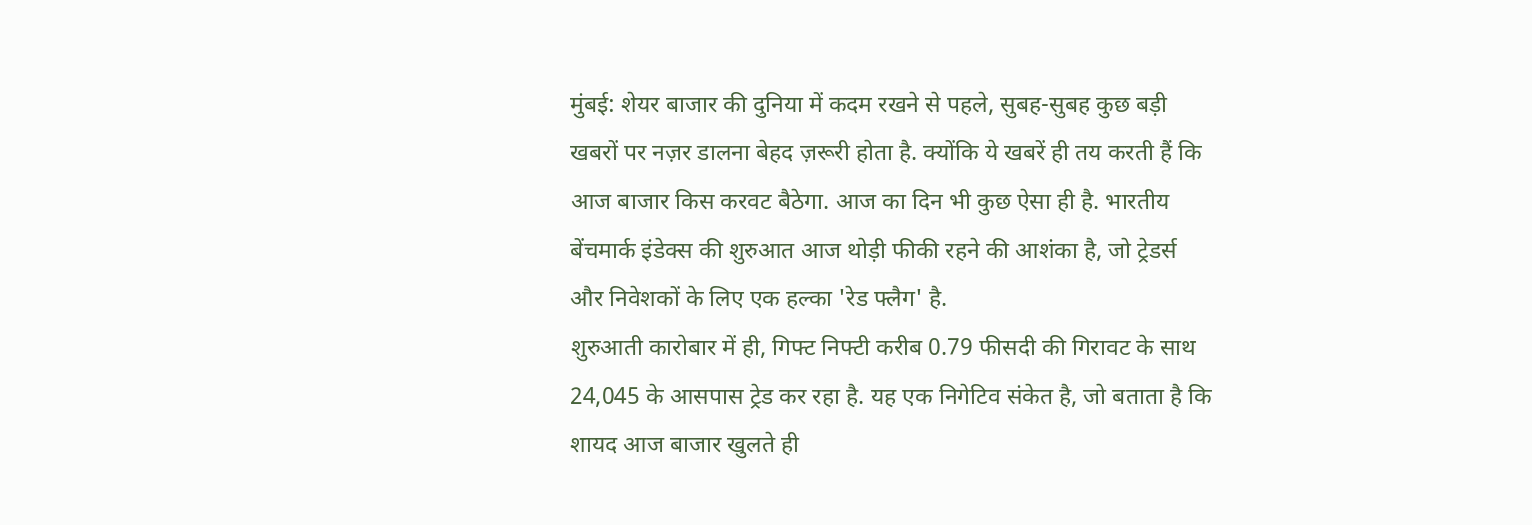मुंबई: शेयर बाजार की दुनिया में कदम रखने से पहले, सुबह-सुबह कुछ बड़ी खबरों पर नज़र डालना बेहद ज़रूरी होता है. क्योंकि ये खबरें ही तय करती हैं कि आज बाजार किस करवट बैठेगा. आज का दिन भी कुछ ऐसा ही है. भारतीय बेंचमार्क इंडेक्स की शुरुआत आज थोड़ी फीकी रहने की आशंका है, जो ट्रेडर्स और निवेशकों के लिए एक हल्का 'रेड फ्लैग' है.
शुरुआती कारोबार में ही, गिफ्ट निफ्टी करीब 0.79 फीसदी की गिरावट के साथ 24,045 के आसपास ट्रेड कर रहा है. यह एक निगेटिव संकेत है, जो बताता है कि शायद आज बाजार खुलते ही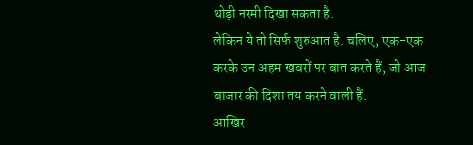थोड़ी नरमी दिखा सकता है.
लेकिन ये तो सिर्फ शुरुआत है. चलिए, एक-एक करके उन अहम खबरों पर बात करते हैं, जो आज बाजार की दिशा तय करने वाली हैं.
आखिर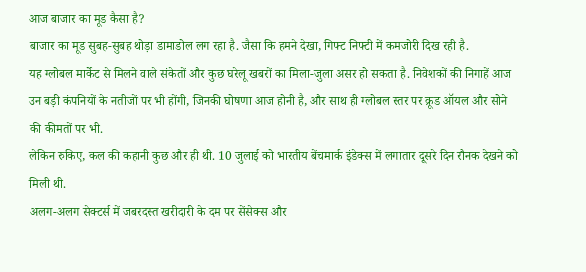आज बाजार का मूड कैसा है?
बाजार का मूड सुबह-सुबह थोड़ा डामाडोल लग रहा है. जैसा कि हमने देखा, गिफ्ट निफ्टी में कमजोरी दिख रही है.
यह ग्लोबल मार्केट से मिलने वाले संकेतों और कुछ घरेलू खबरों का मिला-जुला असर हो सकता है. निवेशकों की निगाहें आज उन बड़ी कंपनियों के नतीजों पर भी होंगी, जिनकी घोषणा आज होनी है, और साथ ही ग्लोबल स्तर पर क्रूड ऑयल और सोने की कीमतों पर भी.
लेकिन रुकिए, कल की कहानी कुछ और ही थी. 10 जुलाई को भारतीय बेंचमार्क इंडेक्स में लगातार दूसरे दिन रौनक देखने को मिली थी.
अलग-अलग सेक्टर्स में जबरदस्त खरीदारी के दम पर सेंसेक्स और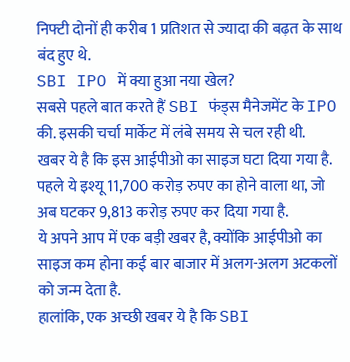निफ्टी दोनों ही करीब 1 प्रतिशत से ज्यादा की बढ़त के साथ बंद हुए थे.
SBI IPO में क्या हुआ नया खेल?
सबसे पहले बात करते हैं SBI फंड्स मैनेजमेंट के IPO की. इसकी चर्चा मार्केट में लंबे समय से चल रही थी.
खबर ये है कि इस आईपीओ का साइज घटा दिया गया है. पहले ये इश्यू 11,700 करोड़ रुपए का होने वाला था, जो अब घटकर 9,813 करोड़ रुपए कर दिया गया है.
ये अपने आप में एक बड़ी खबर है, क्योंकि आईपीओ का साइज कम होना कई बार बाजार में अलग-अलग अटकलों को जन्म देता है.
हालांकि, एक अच्छी खबर ये है कि SBI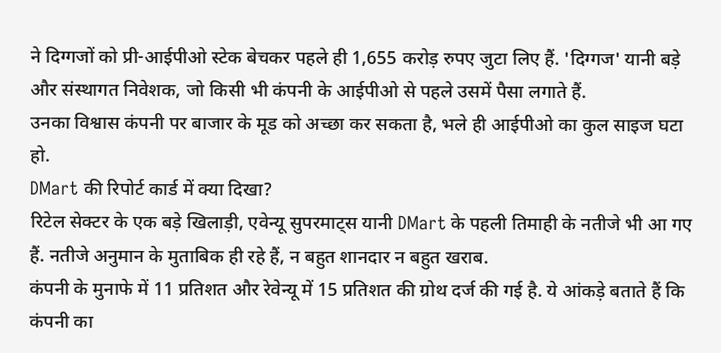ने दिग्गजों को प्री-आईपीओ स्टेक बेचकर पहले ही 1,655 करोड़ रुपए जुटा लिए हैं. 'दिग्गज' यानी बड़े और संस्थागत निवेशक, जो किसी भी कंपनी के आईपीओ से पहले उसमें पैसा लगाते हैं.
उनका विश्वास कंपनी पर बाजार के मूड को अच्छा कर सकता है, भले ही आईपीओ का कुल साइज घटा हो.
DMart की रिपोर्ट कार्ड में क्या दिखा?
रिटेल सेक्टर के एक बड़े खिलाड़ी, एवेन्यू सुपरमाट्स यानी DMart के पहली तिमाही के नतीजे भी आ गए हैं. नतीजे अनुमान के मुताबिक ही रहे हैं, न बहुत शानदार न बहुत खराब.
कंपनी के मुनाफे में 11 प्रतिशत और रेवेन्यू में 15 प्रतिशत की ग्रोथ दर्ज की गई है. ये आंकड़े बताते हैं कि कंपनी का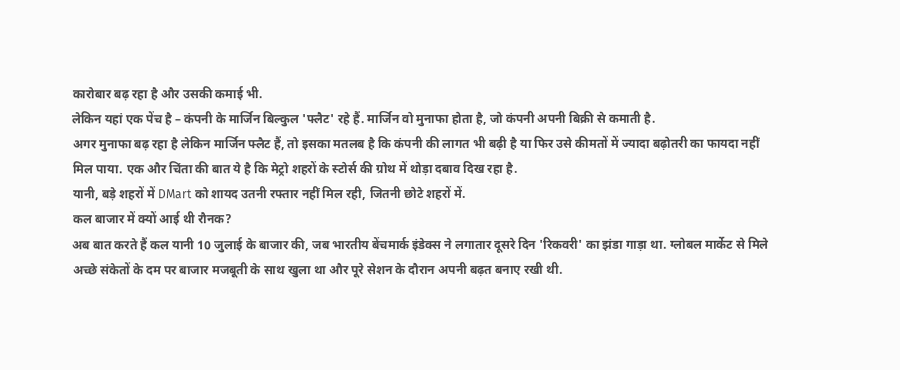कारोबार बढ़ रहा है और उसकी कमाई भी.
लेकिन यहां एक पेंच है – कंपनी के मार्जिन बिल्कुल 'फ्लैट' रहे हैं. मार्जिन वो मुनाफा होता है, जो कंपनी अपनी बिक्री से कमाती है.
अगर मुनाफा बढ़ रहा है लेकिन मार्जिन फ्लैट हैं, तो इसका मतलब है कि कंपनी की लागत भी बढ़ी है या फिर उसे कीमतों में ज्यादा बढ़ोतरी का फायदा नहीं मिल पाया. एक और चिंता की बात ये है कि मेट्रो शहरों के स्टोर्स की ग्रोथ में थोड़ा दबाव दिख रहा है.
यानी, बड़े शहरों में DMart को शायद उतनी रफ्तार नहीं मिल रही, जितनी छोटे शहरों में.
कल बाजार में क्यों आई थी रौनक?
अब बात करते हैं कल यानी 10 जुलाई के बाजार की, जब भारतीय बेंचमार्क इंडेक्स ने लगातार दूसरे दिन 'रिकवरी' का झंडा गाड़ा था. ग्लोबल मार्केट से मिले अच्छे संकेतों के दम पर बाजार मजबूती के साथ खुला था और पूरे सेशन के दौरान अपनी बढ़त बनाए रखी थी.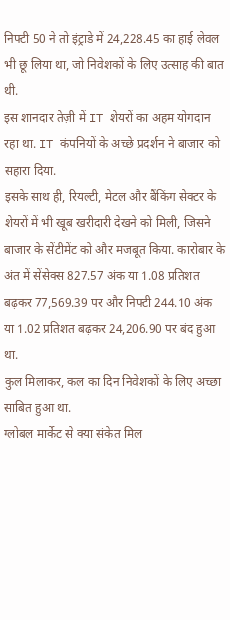निफ्टी 50 ने तो इंट्राडे में 24,228.45 का हाई लेवल भी छू लिया था, जो निवेशकों के लिए उत्साह की बात थी.
इस शानदार तेज़ी में IT शेयरों का अहम योगदान रहा था. IT कंपनियों के अच्छे प्रदर्शन ने बाजार को सहारा दिया.
इसके साथ ही, रियल्टी, मेटल और बैंकिंग सेक्टर के शेयरों में भी खूब खरीदारी देखने को मिली, जिसने बाजार के सेंटीमेंट को और मजबूत किया. कारोबार के अंत में सेंसेक्स 827.57 अंक या 1.08 प्रतिशत बढ़कर 77,569.39 पर और निफ्टी 244.10 अंक या 1.02 प्रतिशत बढ़कर 24,206.90 पर बंद हुआ था.
कुल मिलाकर, कल का दिन निवेशकों के लिए अच्छा साबित हुआ था.
ग्लोबल मार्केट से क्या संकेत मिल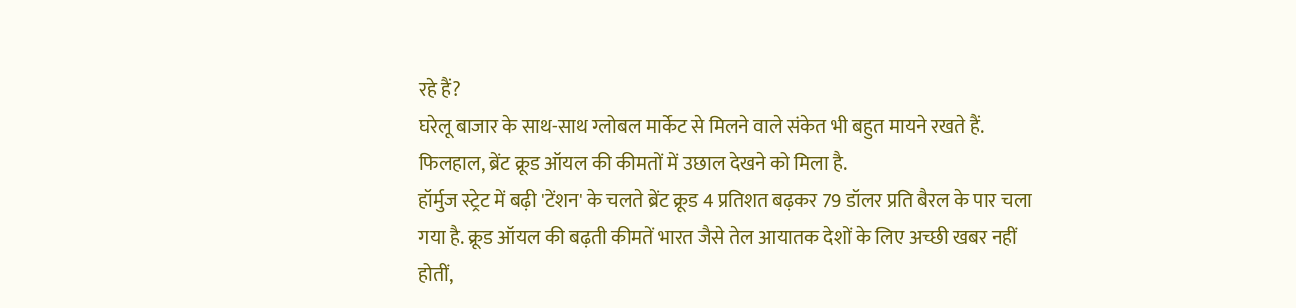रहे हैं?
घरेलू बाजार के साथ-साथ ग्लोबल मार्केट से मिलने वाले संकेत भी बहुत मायने रखते हैं. फिलहाल, ब्रेंट क्रूड ऑयल की कीमतों में उछाल देखने को मिला है.
हॉर्मुज स्ट्रेट में बढ़ी 'टेंशन' के चलते ब्रेंट क्रूड 4 प्रतिशत बढ़कर 79 डॉलर प्रति बैरल के पार चला गया है. क्रूड ऑयल की बढ़ती कीमतें भारत जैसे तेल आयातक देशों के लिए अच्छी खबर नहीं होतीं,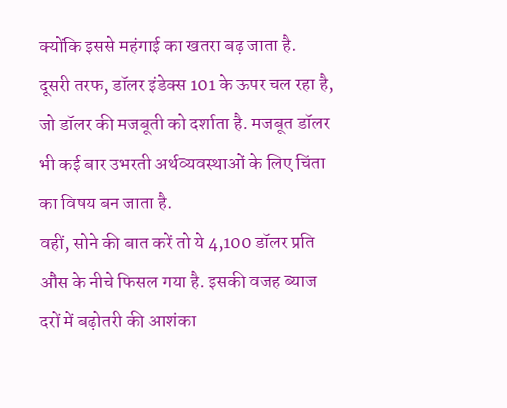क्योंकि इससे महंगाई का खतरा बढ़ जाता है.
दूसरी तरफ, डॉलर इंडेक्स 101 के ऊपर चल रहा है, जो डॉलर की मजबूती को दर्शाता है. मजबूत डॉलर भी कई बार उभरती अर्थव्यवस्थाओं के लिए चिंता का विषय बन जाता है.
वहीं, सोने की बात करें तो ये 4,100 डॉलर प्रति औंस के नीचे फिसल गया है. इसकी वजह ब्याज दरों में बढ़ोतरी की आशंका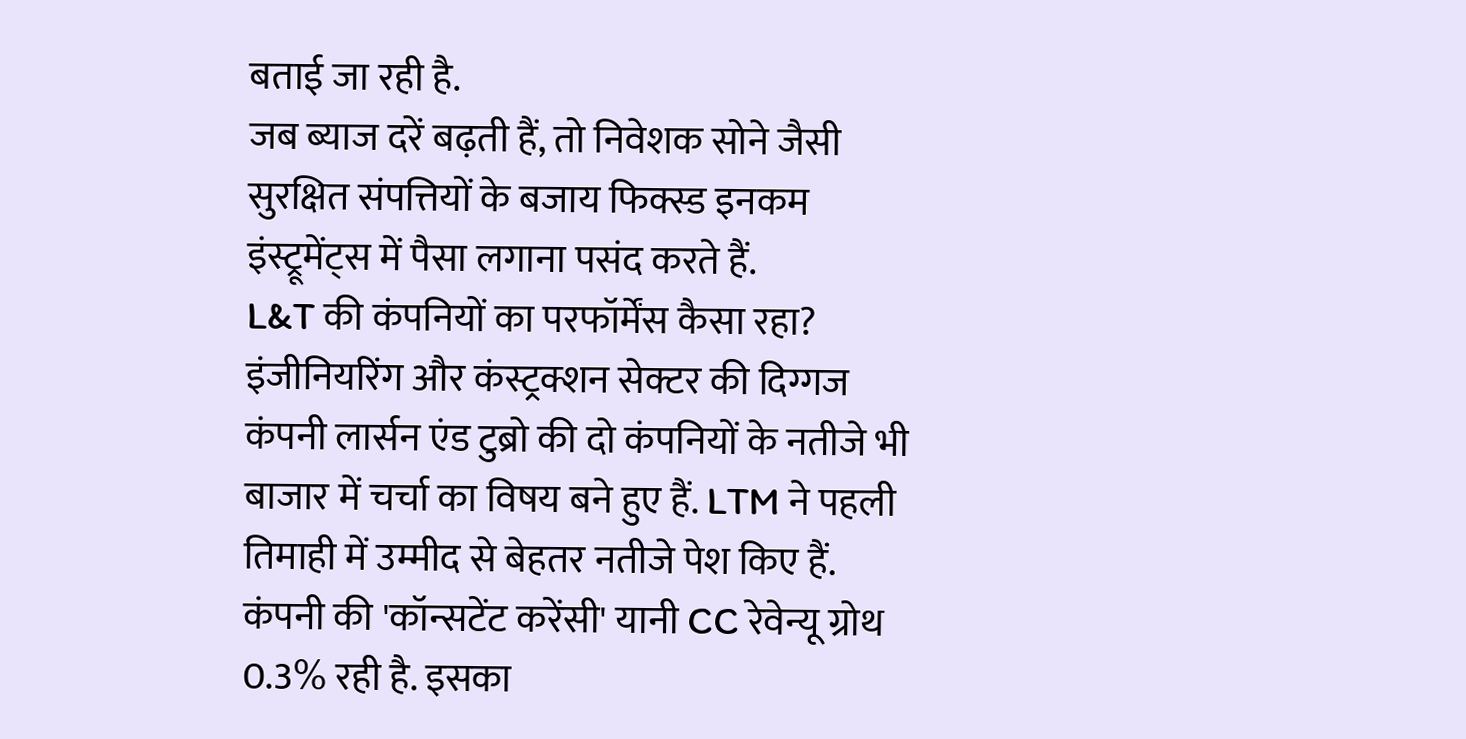बताई जा रही है.
जब ब्याज दरें बढ़ती हैं, तो निवेशक सोने जैसी सुरक्षित संपत्तियों के बजाय फिक्स्ड इनकम इंस्ट्रूमेंट्स में पैसा लगाना पसंद करते हैं.
L&T की कंपनियों का परफॉर्मेंस कैसा रहा?
इंजीनियरिंग और कंस्ट्रक्शन सेक्टर की दिग्गज कंपनी लार्सन एंड टुब्रो की दो कंपनियों के नतीजे भी बाजार में चर्चा का विषय बने हुए हैं. LTM ने पहली तिमाही में उम्मीद से बेहतर नतीजे पेश किए हैं.
कंपनी की 'कॉन्सटेंट करेंसी' यानी CC रेवेन्यू ग्रोथ 0.3% रही है. इसका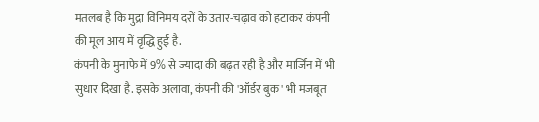मतलब है कि मुद्रा विनिमय दरों के उतार-चढ़ाव को हटाकर कंपनी की मूल आय में वृद्धि हुई है.
कंपनी के मुनाफे में 9% से ज्यादा की बढ़त रही है और मार्जिन में भी सुधार दिखा है. इसके अलावा, कंपनी की 'ऑर्डर बुक' भी मजबूत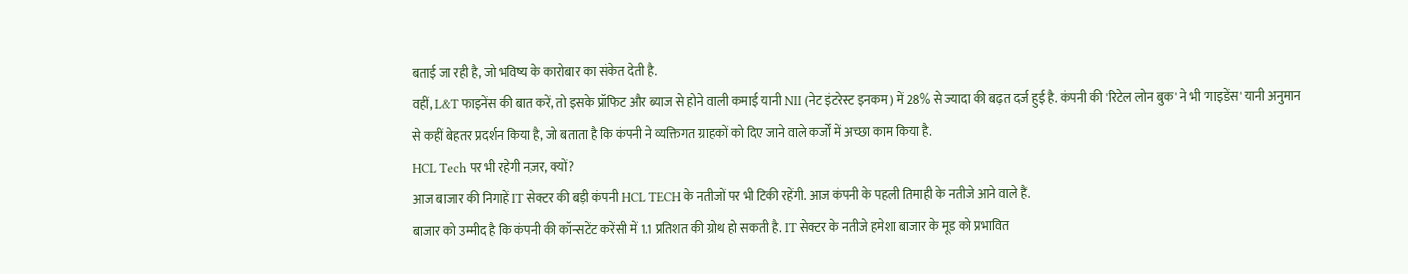बताई जा रही है, जो भविष्य के कारोबार का संकेत देती है.
वहीं, L&T फाइनेंस की बात करें, तो इसके प्रॉफिट और ब्याज से होने वाली कमाई यानी NII (नेट इंटरेस्ट इनकम) में 28% से ज्यादा की बढ़त दर्ज हुई है. कंपनी की 'रिटेल लोन बुक' ने भी 'गाइडेंस' यानी अनुमान से कहीं बेहतर प्रदर्शन किया है, जो बताता है कि कंपनी ने व्यक्तिगत ग्राहकों को दिए जाने वाले कर्जों में अच्छा काम किया है.
HCL Tech पर भी रहेगी नज़र, क्यों?
आज बाजार की निगाहें IT सेक्टर की बड़ी कंपनी HCL TECH के नतीजों पर भी टिकी रहेंगी. आज कंपनी के पहली तिमाही के नतीजे आने वाले हैं.
बाजार को उम्मीद है कि कंपनी की कॉन्सटेंट करेंसी में 1.1 प्रतिशत की ग्रोथ हो सकती है. IT सेक्टर के नतीजे हमेशा बाजार के मूड को प्रभावित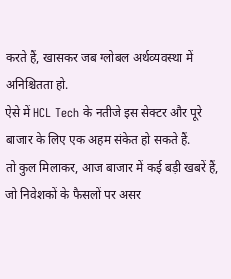करते हैं, खासकर जब ग्लोबल अर्थव्यवस्था में अनिश्चितता हो.
ऐसे में HCL Tech के नतीजे इस सेक्टर और पूरे बाजार के लिए एक अहम संकेत हो सकते हैं.
तो कुल मिलाकर, आज बाजार में कई बड़ी खबरें हैं, जो निवेशकों के फैसलों पर असर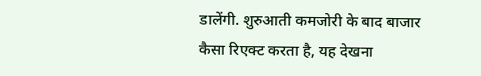डालेंगी. शुरुआती कमजोरी के बाद बाजार कैसा रिएक्ट करता है, यह देखना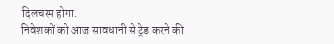दिलचस्प होगा.
निवेशकों को आज सावधानी से ट्रेड करने की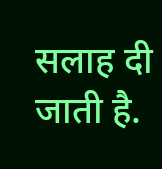सलाह दी जाती है.